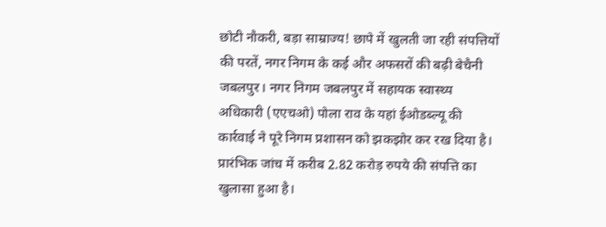छोटी नौकरी, बड़ा साम्राज्य! छापे में खुलती जा रही संपत्तियों की परतें, नगर निगम के कई और अफसरों की बढ़ी बेचैनी
जबलपुर। नगर निगम जबलपुर में सहायक स्वास्थ्य अधिकारी (एएचओ) पोला राव के यहां ईओडब्ल्यू की कार्रवाई ने पूरे निगम प्रशासन को झकझोर कर रख दिया है। प्रारंभिक जांच में करीब 2.82 करोड़ रुपये की संपत्ति का खुलासा हुआ है।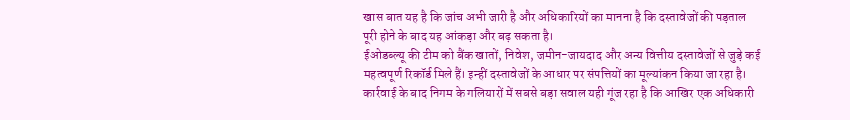खास बात यह है कि जांच अभी जारी है और अधिकारियों का मानना है कि दस्तावेजों की पड़ताल पूरी होने के बाद यह आंकड़ा और बढ़ सकता है।
ईओडब्ल्यू की टीम को बैंक खातों, निवेश, जमीन-जायदाद और अन्य वित्तीय दस्तावेजों से जुड़े कई महत्वपूर्ण रिकॉर्ड मिले हैं। इन्हीं दस्तावेजों के आधार पर संपत्तियों का मूल्यांकन किया जा रहा है। कार्रवाई के बाद निगम के गलियारों में सबसे बड़ा सवाल यही गूंज रहा है कि आखिर एक अधिकारी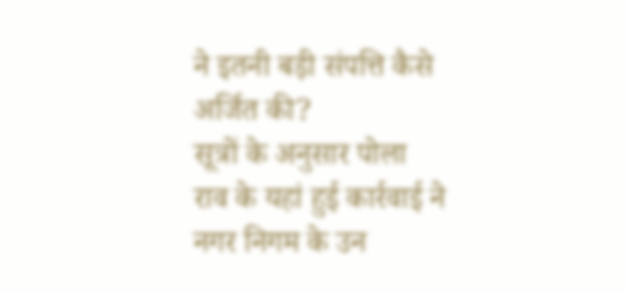ने इतनी बड़ी संपत्ति कैसे अर्जित की?
सूत्रों के अनुसार पोला राव के यहां हुई कार्रवाई ने नगर निगम के उन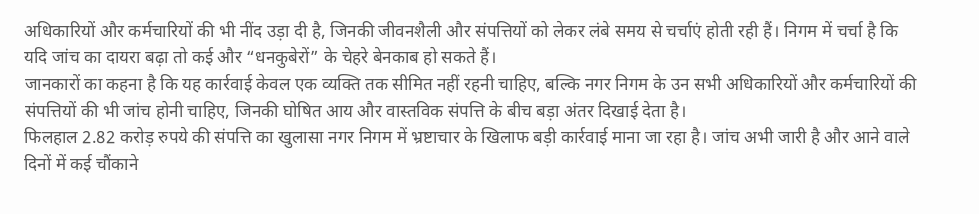अधिकारियों और कर्मचारियों की भी नींद उड़ा दी है, जिनकी जीवनशैली और संपत्तियों को लेकर लंबे समय से चर्चाएं होती रही हैं। निगम में चर्चा है कि यदि जांच का दायरा बढ़ा तो कई और “धनकुबेरों” के चेहरे बेनकाब हो सकते हैं।
जानकारों का कहना है कि यह कार्रवाई केवल एक व्यक्ति तक सीमित नहीं रहनी चाहिए, बल्कि नगर निगम के उन सभी अधिकारियों और कर्मचारियों की संपत्तियों की भी जांच होनी चाहिए, जिनकी घोषित आय और वास्तविक संपत्ति के बीच बड़ा अंतर दिखाई देता है।
फिलहाल 2.82 करोड़ रुपये की संपत्ति का खुलासा नगर निगम में भ्रष्टाचार के खिलाफ बड़ी कार्रवाई माना जा रहा है। जांच अभी जारी है और आने वाले दिनों में कई चौंकाने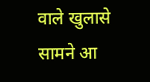वाले खुलासे सामने आ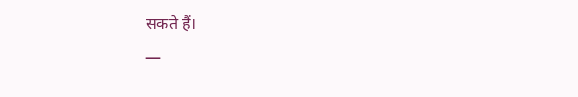सकते हैं।
—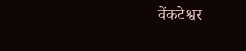वेंकटेश्वर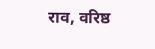राव, वरिष्ठ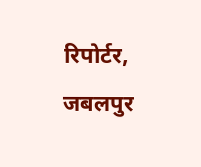रिपोर्टर, जबलपुर